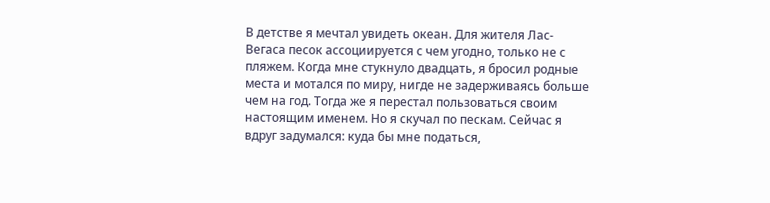В детстве я мечтал увидеть океан. Для жителя Лас-Вегаса песок ассоциируется с чем угодно, только не с пляжем. Когда мне стукнуло двадцать, я бросил родные места и мотался по миру, нигде не задерживаясь больше чем на год. Тогда же я перестал пользоваться своим настоящим именем. Но я скучал по пескам. Сейчас я вдруг задумался: куда бы мне податься,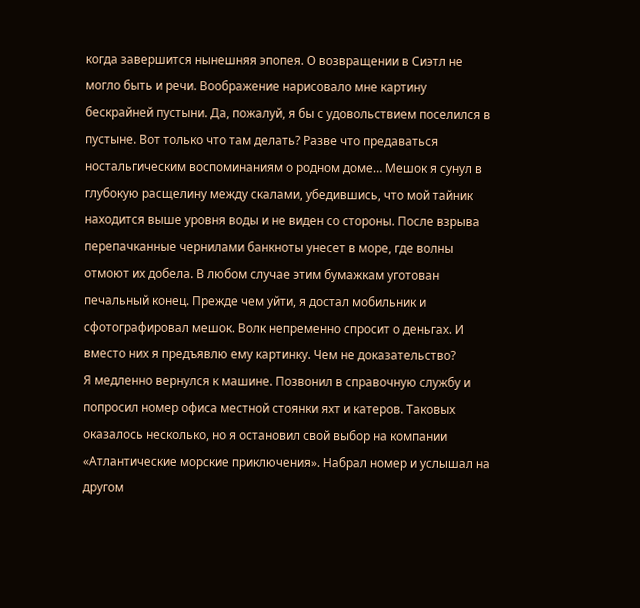когда завершится нынешняя эпопея. О возвращении в Сиэтл не могло быть и речи. Воображение нарисовало мне картину бескрайней пустыни. Да, пожалуй, я бы с удовольствием поселился в пустыне. Вот только что там делать? Разве что предаваться ностальгическим воспоминаниям о родном доме… Мешок я сунул в глубокую расщелину между скалами, убедившись, что мой тайник находится выше уровня воды и не виден со стороны. После взрыва перепачканные чернилами банкноты унесет в море, где волны отмоют их добела. В любом случае этим бумажкам уготован печальный конец. Прежде чем уйти, я достал мобильник и сфотографировал мешок. Волк непременно спросит о деньгах. И вместо них я предъявлю ему картинку. Чем не доказательство?
Я медленно вернулся к машине. Позвонил в справочную службу и попросил номер офиса местной стоянки яхт и катеров. Таковых оказалось несколько, но я остановил свой выбор на компании «Атлантические морские приключения». Набрал номер и услышал на другом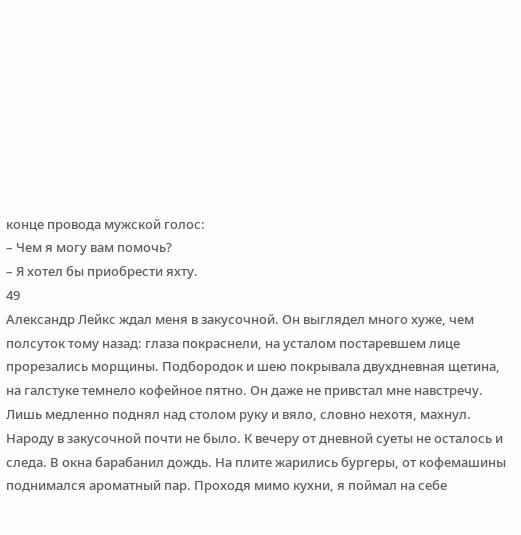конце провода мужской голос:
– Чем я могу вам помочь?
– Я хотел бы приобрести яхту.
49
Александр Лейкс ждал меня в закусочной. Он выглядел много хуже, чем полсуток тому назад: глаза покраснели, на усталом постаревшем лице прорезались морщины. Подбородок и шею покрывала двухдневная щетина, на галстуке темнело кофейное пятно. Он даже не привстал мне навстречу. Лишь медленно поднял над столом руку и вяло, словно нехотя, махнул.
Народу в закусочной почти не было. К вечеру от дневной суеты не осталось и следа. В окна барабанил дождь. На плите жарились бургеры, от кофемашины поднимался ароматный пар. Проходя мимо кухни, я поймал на себе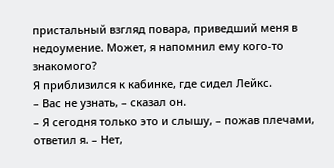пристальный взгляд повара, приведший меня в недоумение. Может, я напомнил ему кого-то знакомого?
Я приблизился к кабинке, где сидел Лейкс.
– Вас не узнать, – сказал он.
– Я сегодня только это и слышу, – пожав плечами, ответил я. – Нет,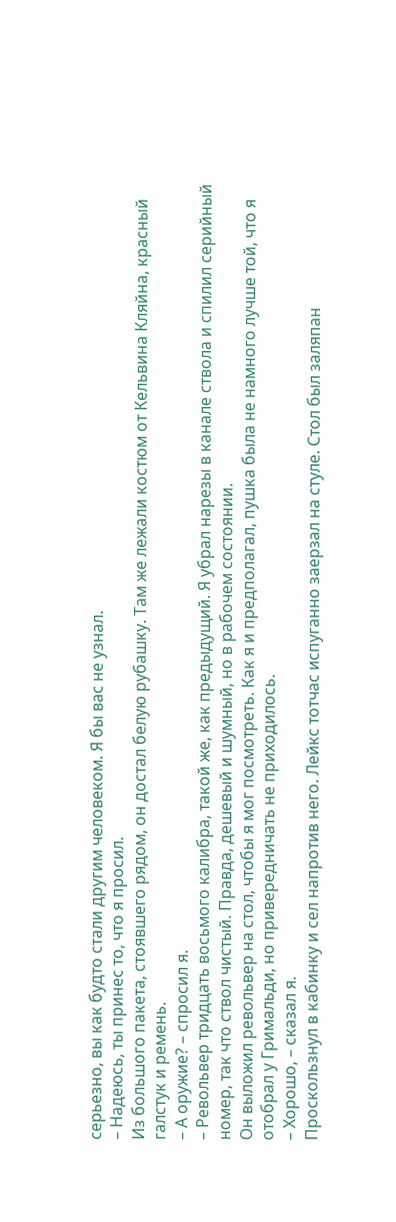серьезно, вы как будто стали другим человеком. Я бы вас не узнал.
– Надеюсь, ты принес то, что я просил.
Из большого пакета, стоявшего рядом, он достал белую рубашку. Там же лежали костюм от Кельвина Кляйна, красный галстук и ремень.
– А оружие? – спросил я.
– Револьвер тридцать восьмого калибра, такой же, как предыдущий. Я убрал нарезы в канале ствола и спилил серийный номер, так что ствол чистый. Правда, дешевый и шумный, но в рабочем состоянии.
Он выложил револьвер на стол, чтобы я мог посмотреть. Как я и предполагал, пушка была не намного лучше той, что я отобрал у Гримальди, но привередничать не приходилось.
– Хорошо, – сказал я.
Проскользнул в кабинку и сел напротив него. Лейкс тотчас испуганно заерзал на стуле. Стол был заляпан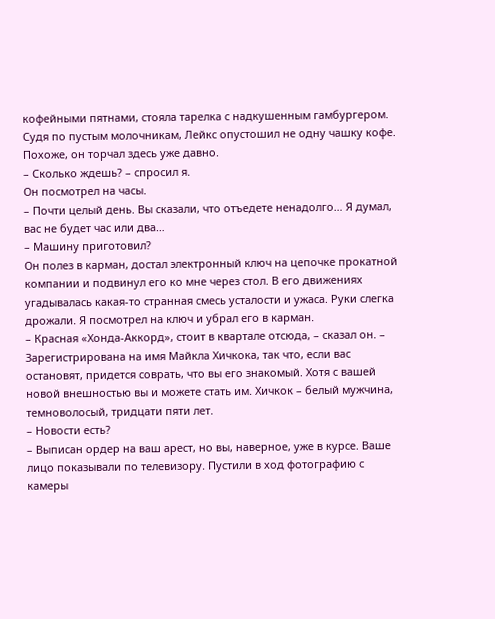кофейными пятнами, стояла тарелка с надкушенным гамбургером. Судя по пустым молочникам, Лейкс опустошил не одну чашку кофе. Похоже, он торчал здесь уже давно.
– Сколько ждешь? – спросил я.
Он посмотрел на часы.
– Почти целый день. Вы сказали, что отъедете ненадолго… Я думал, вас не будет час или два…
– Машину приготовил?
Он полез в карман, достал электронный ключ на цепочке прокатной компании и подвинул его ко мне через стол. В его движениях угадывалась какая-то странная смесь усталости и ужаса. Руки слегка дрожали. Я посмотрел на ключ и убрал его в карман.
– Красная «Хонда-Аккорд», стоит в квартале отсюда, – сказал он. – Зарегистрирована на имя Майкла Хичкока, так что, если вас остановят, придется соврать, что вы его знакомый. Хотя с вашей новой внешностью вы и можете стать им. Хичкок – белый мужчина, темноволосый, тридцати пяти лет.
– Новости есть?
– Выписан ордер на ваш арест, но вы, наверное, уже в курсе. Ваше лицо показывали по телевизору. Пустили в ход фотографию с камеры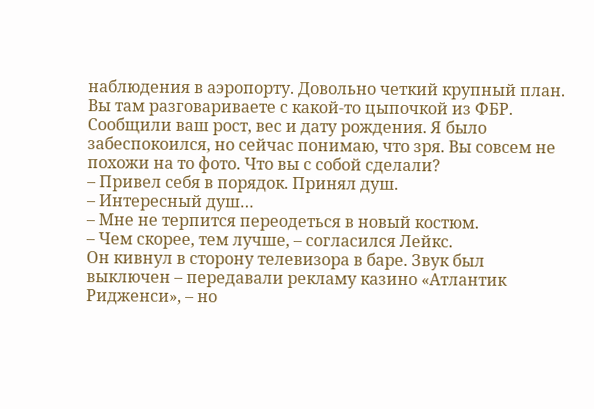наблюдения в аэропорту. Довольно четкий крупный план. Вы там разговариваете с какой-то цыпочкой из ФБР. Сообщили ваш рост, вес и дату рождения. Я было забеспокоился, но сейчас понимаю, что зря. Вы совсем не похожи на то фото. Что вы с собой сделали?
– Привел себя в порядок. Принял душ.
– Интересный душ…
– Мне не терпится переодеться в новый костюм.
– Чем скорее, тем лучше, – согласился Лейкс.
Он кивнул в сторону телевизора в баре. Звук был выключен – передавали рекламу казино «Атлантик Ридженси», – но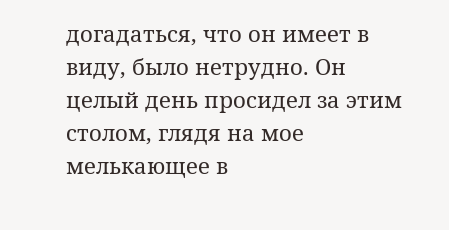догадаться, что он имеет в виду, было нетрудно. Он целый день просидел за этим столом, глядя на мое мелькающее в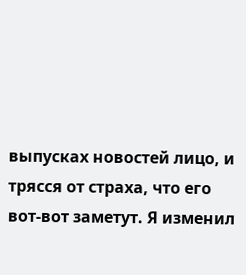выпусках новостей лицо, и трясся от страха, что его вот-вот заметут. Я изменил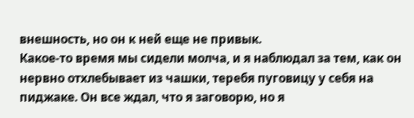внешность, но он к ней еще не привык.
Какое-то время мы сидели молча, и я наблюдал за тем, как он нервно отхлебывает из чашки, теребя пуговицу у себя на пиджаке. Он все ждал, что я заговорю, но я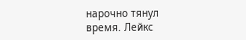нарочно тянул время. Лейкс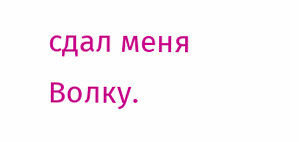сдал меня Волку.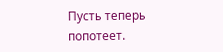Пусть теперь попотеет.